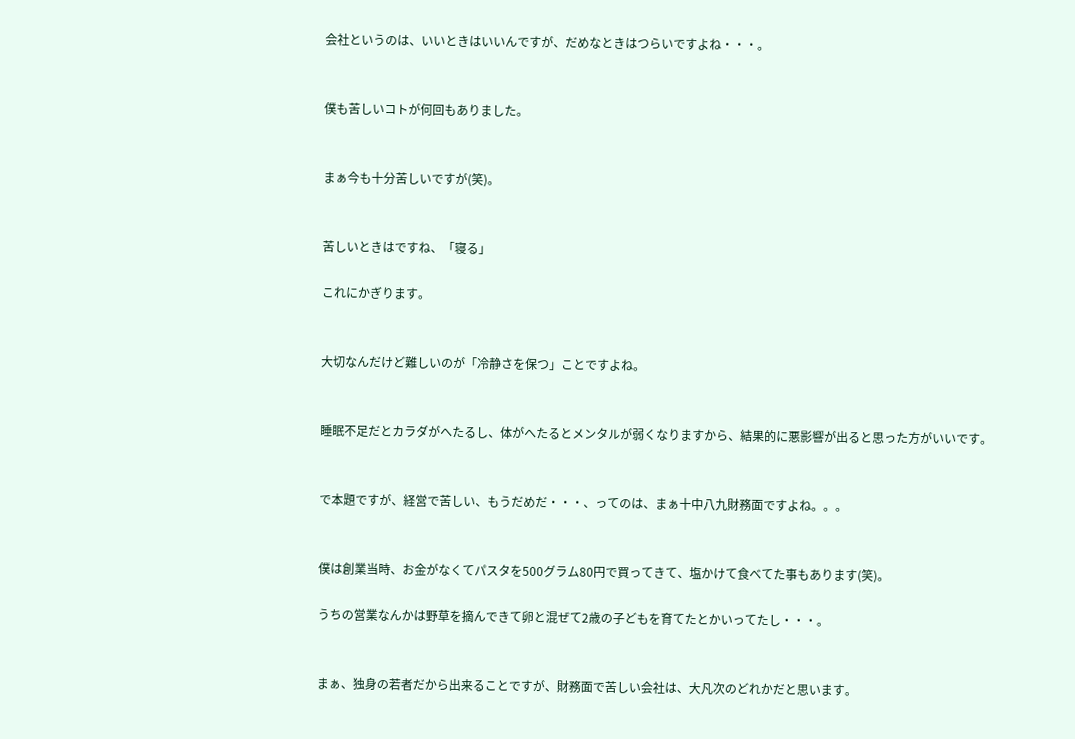会社というのは、いいときはいいんですが、だめなときはつらいですよね・・・。


僕も苦しいコトが何回もありました。


まぁ今も十分苦しいですが(笑)。


苦しいときはですね、「寝る」

これにかぎります。


大切なんだけど難しいのが「冷静さを保つ」ことですよね。


睡眠不足だとカラダがへたるし、体がへたるとメンタルが弱くなりますから、結果的に悪影響が出ると思った方がいいです。


で本題ですが、経営で苦しい、もうだめだ・・・、ってのは、まぁ十中八九財務面ですよね。。。


僕は創業当時、お金がなくてパスタを500グラム80円で買ってきて、塩かけて食べてた事もあります(笑)。

うちの営業なんかは野草を摘んできて卵と混ぜて2歳の子どもを育てたとかいってたし・・・。


まぁ、独身の若者だから出来ることですが、財務面で苦しい会社は、大凡次のどれかだと思います。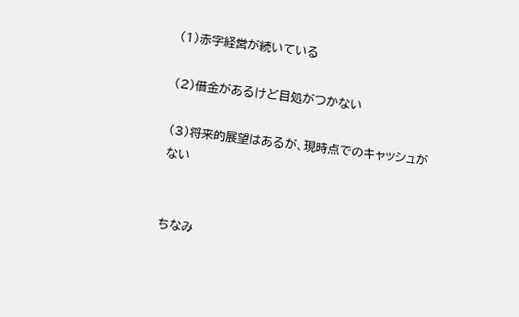(1)赤字経営が続いている

(2)借金があるけど目処がつかない

(3)将来的展望はあるが、現時点でのキャッシュがない


ちなみ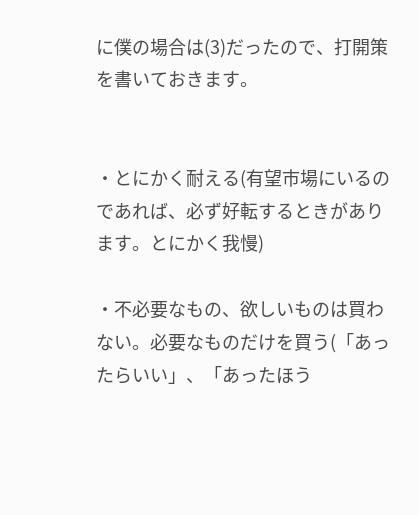に僕の場合は(3)だったので、打開策を書いておきます。


・とにかく耐える(有望市場にいるのであれば、必ず好転するときがあります。とにかく我慢)

・不必要なもの、欲しいものは買わない。必要なものだけを買う(「あったらいい」、「あったほう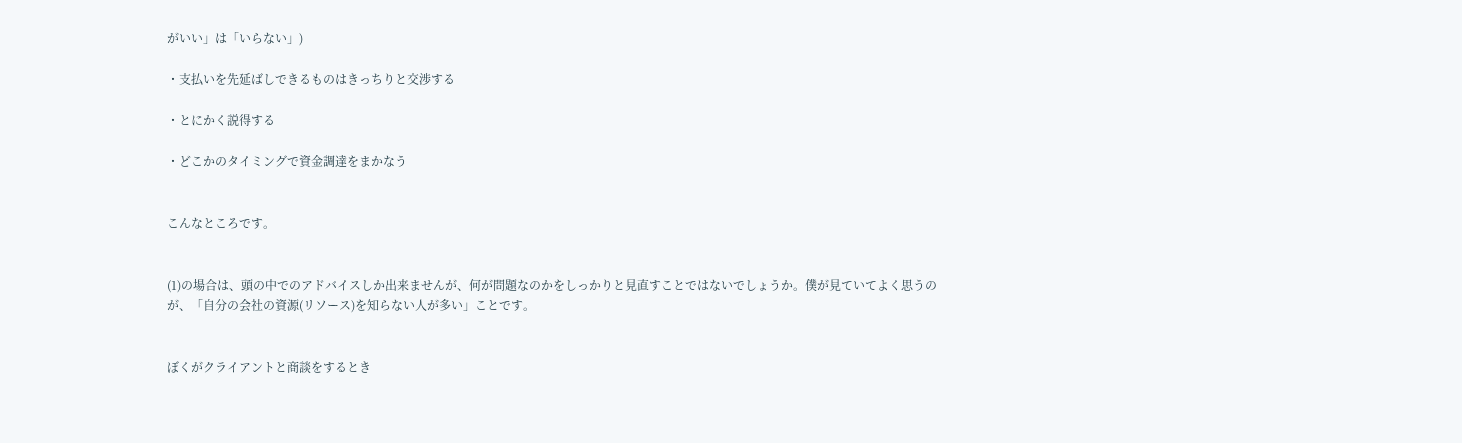がいい」は「いらない」)

・支払いを先延ばしできるものはきっちりと交渉する

・とにかく説得する

・どこかのタイミングで資金調達をまかなう


こんなところです。


(1)の場合は、頭の中でのアドバイスしか出来ませんが、何が問題なのかをしっかりと見直すことではないでしょうか。僕が見ていてよく思うのが、「自分の会社の資源(リソース)を知らない人が多い」ことです。


ぼくがクライアントと商談をするとき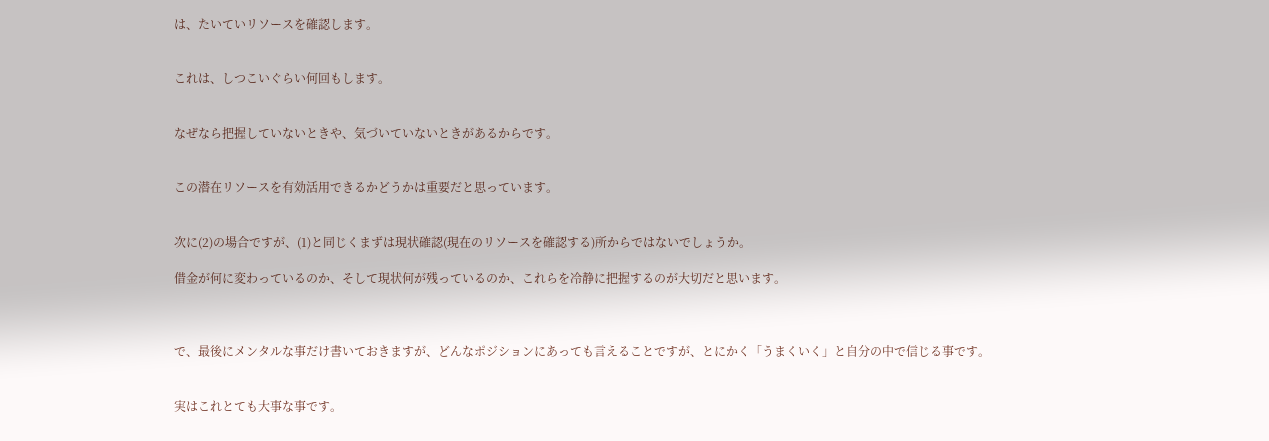は、たいていリソースを確認します。


これは、しつこいぐらい何回もします。


なぜなら把握していないときや、気づいていないときがあるからです。


この潜在リソースを有効活用できるかどうかは重要だと思っています。


次に(2)の場合ですが、(1)と同じくまずは現状確認(現在のリソースを確認する)所からではないでしょうか。

借金が何に変わっているのか、そして現状何が残っているのか、これらを冷静に把握するのが大切だと思います。



で、最後にメンタルな事だけ書いておきますが、どんなポジションにあっても言えることですが、とにかく「うまくいく」と自分の中で信じる事です。


実はこれとても大事な事です。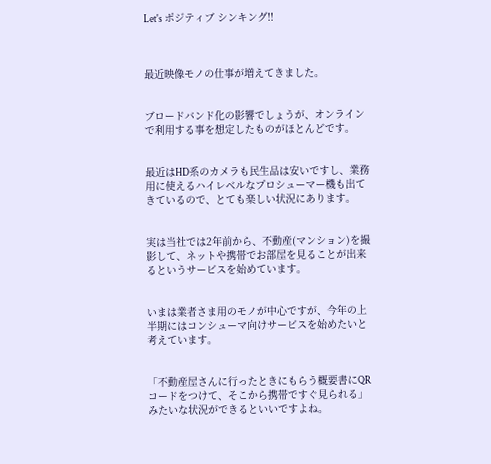Let's ポジティブ シンキング!!



最近映像モノの仕事が増えてきました。


ブロードバンド化の影響でしょうが、オンラインで利用する事を想定したものがほとんどです。


最近はHD系のカメラも民生品は安いですし、業務用に使えるハイレベルなプロシューマー機も出てきているので、とても楽しい状況にあります。


実は当社では2年前から、不動産(マンション)を撮影して、ネットや携帯でお部屋を見ることが出来るというサービスを始めています。


いまは業者さま用のモノが中心ですが、今年の上半期にはコンシューマ向けサービスを始めたいと考えています。


「不動産屋さんに行ったときにもらう概要書にQRコードをつけて、そこから携帯ですぐ見られる」みたいな状況ができるといいですよね。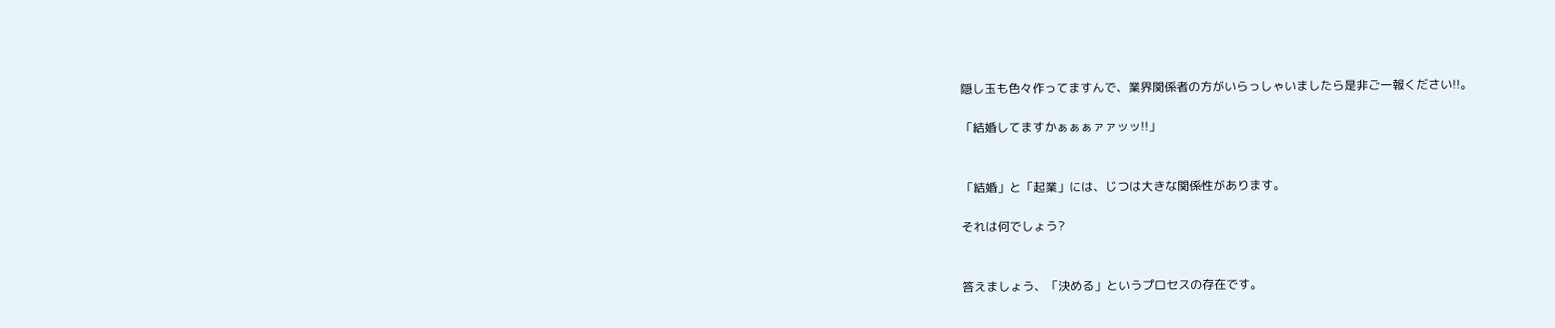隠し玉も色々作ってますんで、業界関係者の方がいらっしゃいましたら是非ご一報ください!!。

「結婚してますかぁぁぁァァッッ!!」


「結婚」と「起業」には、じつは大きな関係性があります。

それは何でしょう?


答えましょう、「決める」というプロセスの存在です。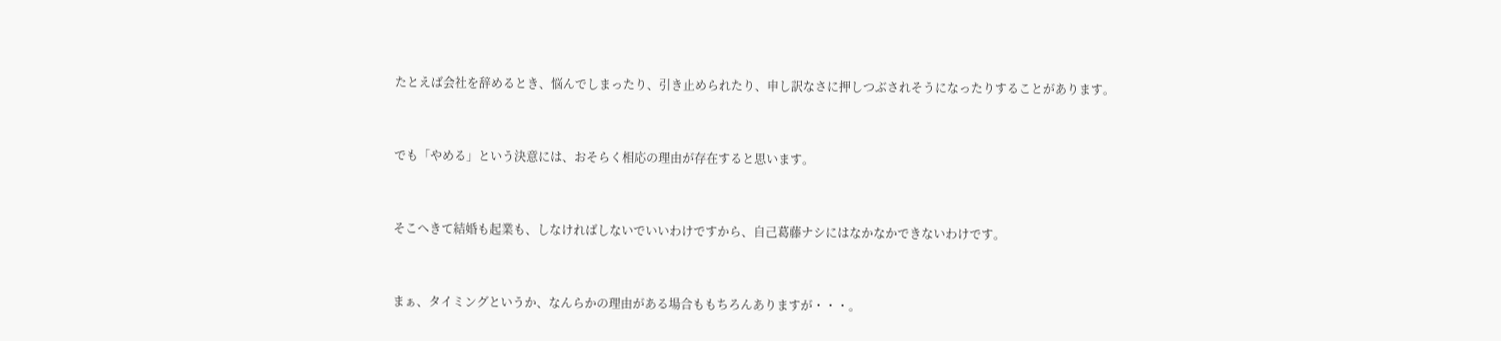たとえば会社を辞めるとき、悩んでしまったり、引き止められたり、申し訳なさに押しつぶされそうになったりすることがあります。


でも「やめる」という決意には、おそらく相応の理由が存在すると思います。


そこへきて結婚も起業も、しなければしないでいいわけですから、自己葛藤ナシにはなかなかできないわけです。


まぁ、タイミングというか、なんらかの理由がある場合ももちろんありますが・・・。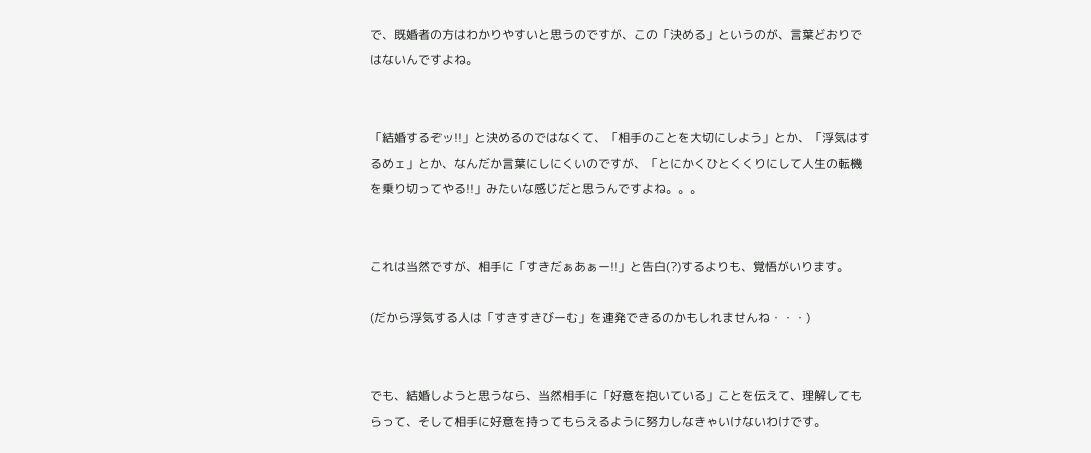で、既婚者の方はわかりやすいと思うのですが、この「決める」というのが、言葉どおりではないんですよね。


「結婚するぞッ!!」と決めるのではなくて、「相手のことを大切にしよう」とか、「浮気はするめェ」とか、なんだか言葉にしにくいのですが、「とにかくひとくくりにして人生の転機を乗り切ってやる!!」みたいな感じだと思うんですよね。。。


これは当然ですが、相手に「すきだぁあぁー!!」と告白(?)するよりも、覚悟がいります。

(だから浮気する人は「すきすきびーむ」を連発できるのかもしれませんね・・・)


でも、結婚しようと思うなら、当然相手に「好意を抱いている」ことを伝えて、理解してもらって、そして相手に好意を持ってもらえるように努力しなきゃいけないわけです。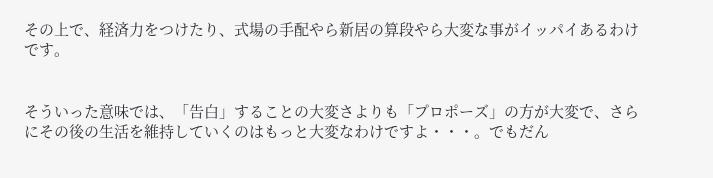その上で、経済力をつけたり、式場の手配やら新居の算段やら大変な事がイッパイあるわけです。


そういった意味では、「告白」することの大変さよりも「プロポーズ」の方が大変で、さらにその後の生活を維持していくのはもっと大変なわけですよ・・・。でもだん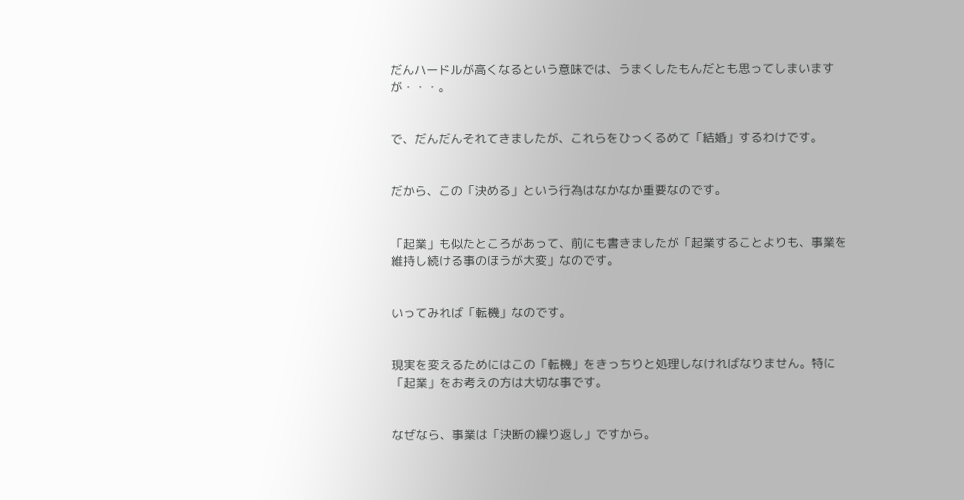だんハードルが高くなるという意味では、うまくしたもんだとも思ってしまいますが・・・。


で、だんだんそれてきましたが、これらをひっくるめて「結婚」するわけです。


だから、この「決める」という行為はなかなか重要なのです。


「起業」も似たところがあって、前にも書きましたが「起業することよりも、事業を維持し続ける事のほうが大変」なのです。


いってみれば「転機」なのです。


現実を変えるためにはこの「転機」をきっちりと処理しなければなりません。特に「起業」をお考えの方は大切な事です。


なぜなら、事業は「決断の繰り返し」ですから。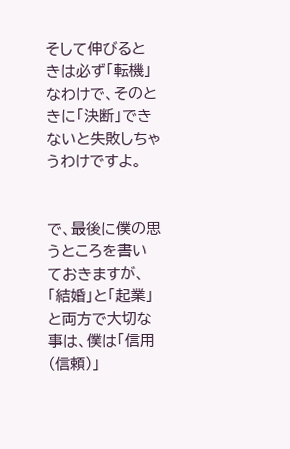そして伸びるときは必ず「転機」なわけで、そのときに「決断」できないと失敗しちゃうわけですよ。


で、最後に僕の思うところを書いておきますが、「結婚」と「起業」と両方で大切な事は、僕は「信用(信頼)」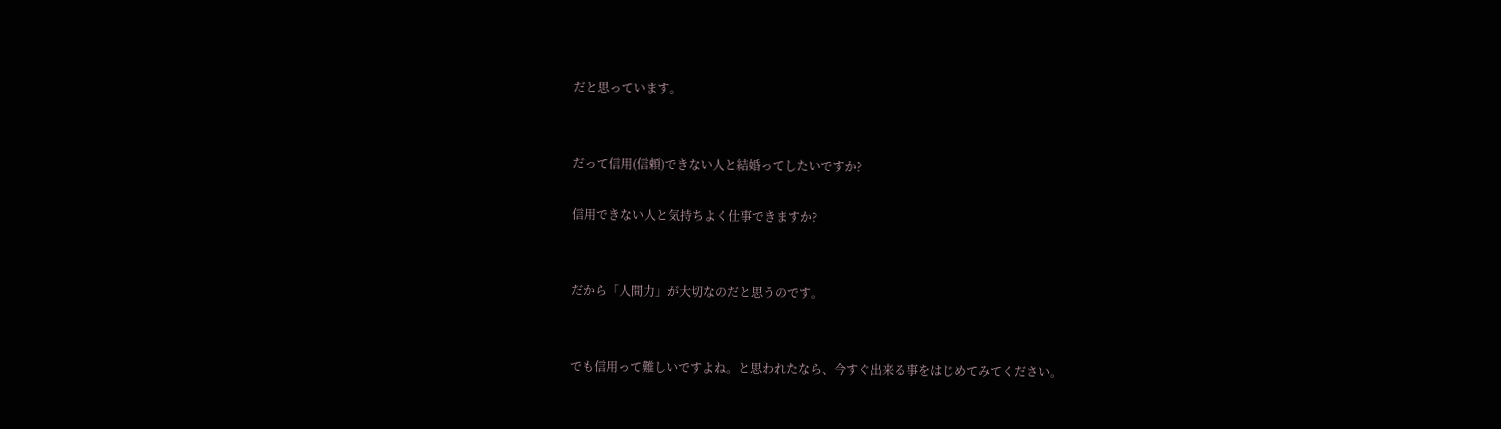だと思っています。


だって信用(信頼)できない人と結婚ってしたいですか?

信用できない人と気持ちよく仕事できますか?


だから「人間力」が大切なのだと思うのです。


でも信用って難しいですよね。と思われたなら、今すぐ出来る事をはじめてみてください。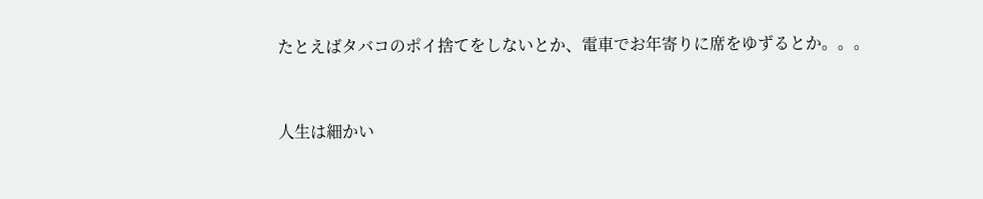たとえばタバコのポイ捨てをしないとか、電車でお年寄りに席をゆずるとか。。。


人生は細かい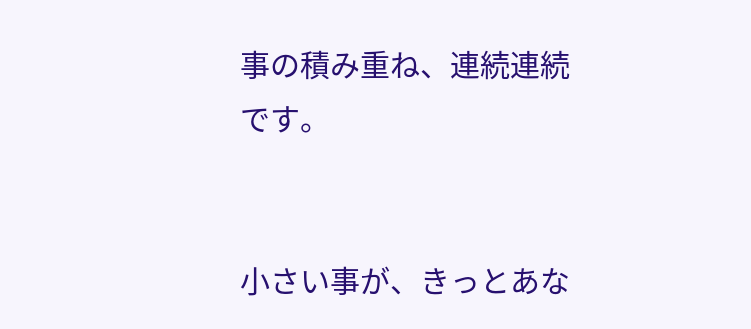事の積み重ね、連続連続です。


小さい事が、きっとあな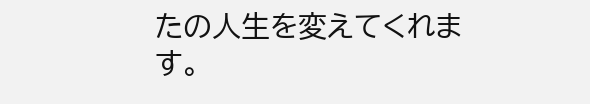たの人生を変えてくれます。